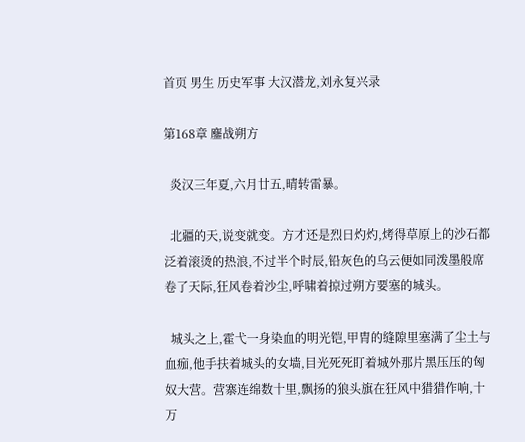首页 男生 历史军事 大汉潜龙,刘永复兴录

第168章 鏖战朔方

  炎汉三年夏,六月廿五,晴转雷暴。

  北疆的天,说变就变。方才还是烈日灼灼,烤得草原上的沙石都泛着滚烫的热浪,不过半个时辰,铅灰色的乌云便如同泼墨般席卷了天际,狂风卷着沙尘,呼啸着掠过朔方要塞的城头。

  城头之上,霍弋一身染血的明光铠,甲胄的缝隙里塞满了尘土与血痂,他手扶着城头的女墙,目光死死盯着城外那片黑压压的匈奴大营。营寨连绵数十里,飘扬的狼头旗在狂风中猎猎作响,十万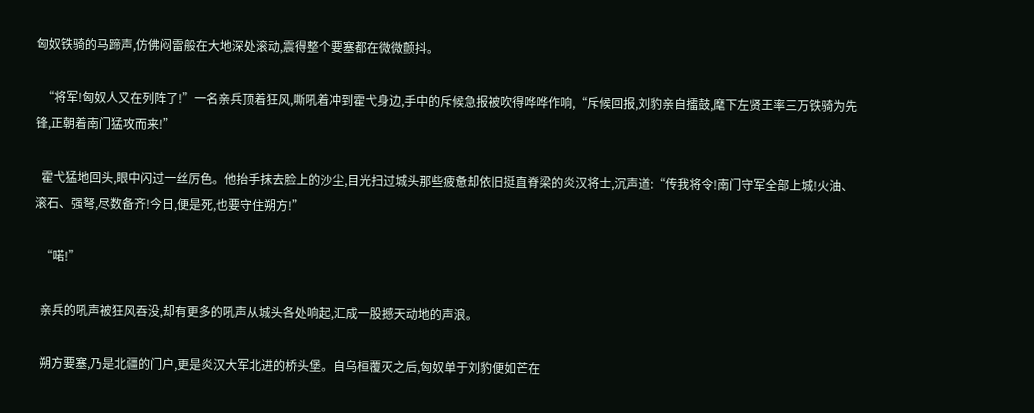匈奴铁骑的马蹄声,仿佛闷雷般在大地深处滚动,震得整个要塞都在微微颤抖。

  “将军!匈奴人又在列阵了!”一名亲兵顶着狂风,嘶吼着冲到霍弋身边,手中的斥候急报被吹得哗哗作响,“斥候回报,刘豹亲自擂鼓,麾下左贤王率三万铁骑为先锋,正朝着南门猛攻而来!”

  霍弋猛地回头,眼中闪过一丝厉色。他抬手抹去脸上的沙尘,目光扫过城头那些疲惫却依旧挺直脊梁的炎汉将士,沉声道:“传我将令!南门守军全部上城!火油、滚石、强弩,尽数备齐!今日,便是死,也要守住朔方!”

  “喏!”

  亲兵的吼声被狂风吞没,却有更多的吼声从城头各处响起,汇成一股撼天动地的声浪。

  朔方要塞,乃是北疆的门户,更是炎汉大军北进的桥头堡。自乌桓覆灭之后,匈奴单于刘豹便如芒在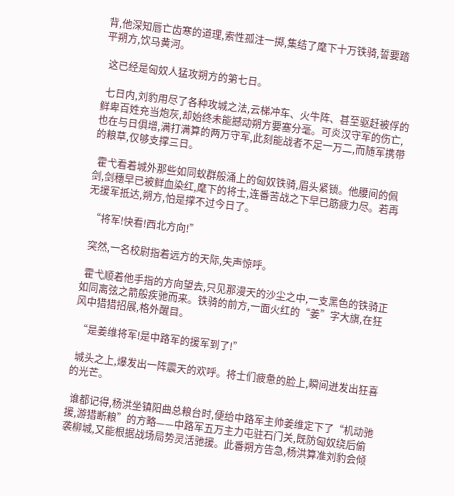背,他深知唇亡齿寒的道理,索性孤注一掷,集结了麾下十万铁骑,誓要踏平朔方,饮马黄河。

  这已经是匈奴人猛攻朔方的第七日。

  七日内,刘豹用尽了各种攻城之法,云梯冲车、火牛阵、甚至驱赶被俘的鲜卑百姓充当炮灰,却始终未能撼动朔方要塞分毫。可炎汉守军的伤亡,也在与日俱增,满打满算的两万守军,此刻能战者不足一万二,而随军携带的粮草,仅够支撑三日。

  霍弋看着城外那些如同蚁群般涌上的匈奴铁骑,眉头紧锁。他腰间的佩剑,剑穗早已被鲜血染红,麾下的将士,连番苦战之下早已筋疲力尽。若再无援军抵达,朔方,怕是撑不过今日了。

  “将军!快看!西北方向!”

  突然,一名校尉指着远方的天际,失声惊呼。

  霍弋顺着他手指的方向望去,只见那漫天的沙尘之中,一支黑色的铁骑正如同离弦之箭般疾驰而来。铁骑的前方,一面火红的“姜”字大旗,在狂风中猎猎招展,格外醒目。

  “是姜维将军!是中路军的援军到了!”

  城头之上,爆发出一阵震天的欢呼。将士们疲惫的脸上,瞬间迸发出狂喜的光芒。

  谁都记得,杨洪坐镇阳曲总粮台时,便给中路军主帅姜维定下了“机动驰援,游猎断粮”的方略——中路军五万主力屯驻石门关,既防匈奴绕后偷袭柳城,又能根据战场局势灵活驰援。此番朔方告急,杨洪算准刘豹会倾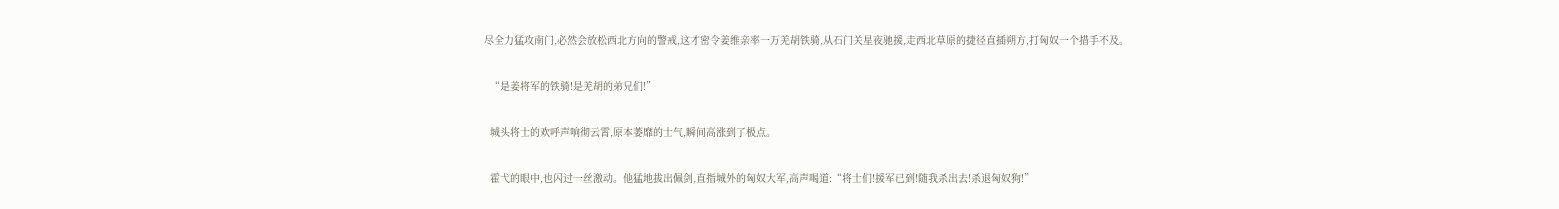尽全力猛攻南门,必然会放松西北方向的警戒,这才密令姜维亲率一万羌胡铁骑,从石门关星夜驰援,走西北草原的捷径直插朔方,打匈奴一个措手不及。

  “是姜将军的铁骑!是羌胡的弟兄们!”

  城头将士的欢呼声响彻云霄,原本萎靡的士气,瞬间高涨到了极点。

  霍弋的眼中,也闪过一丝激动。他猛地拔出佩剑,直指城外的匈奴大军,高声喝道:“将士们!援军已到!随我杀出去!杀退匈奴狗!”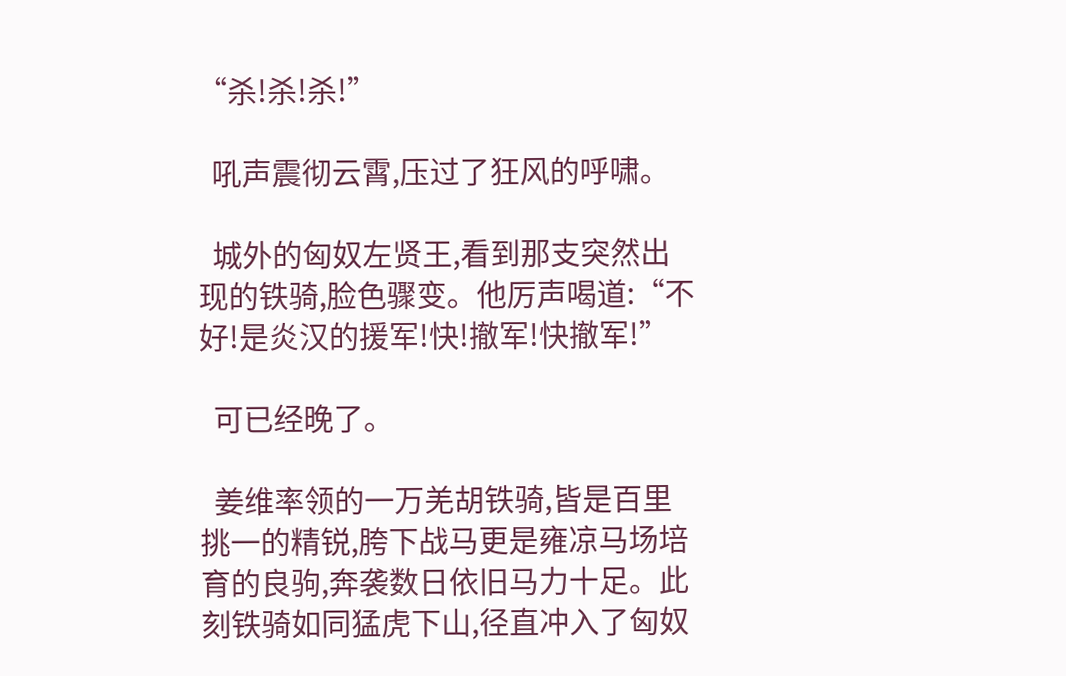“杀!杀!杀!”

  吼声震彻云霄,压过了狂风的呼啸。

  城外的匈奴左贤王,看到那支突然出现的铁骑,脸色骤变。他厉声喝道:“不好!是炎汉的援军!快!撤军!快撤军!”

  可已经晚了。

  姜维率领的一万羌胡铁骑,皆是百里挑一的精锐,胯下战马更是雍凉马场培育的良驹,奔袭数日依旧马力十足。此刻铁骑如同猛虎下山,径直冲入了匈奴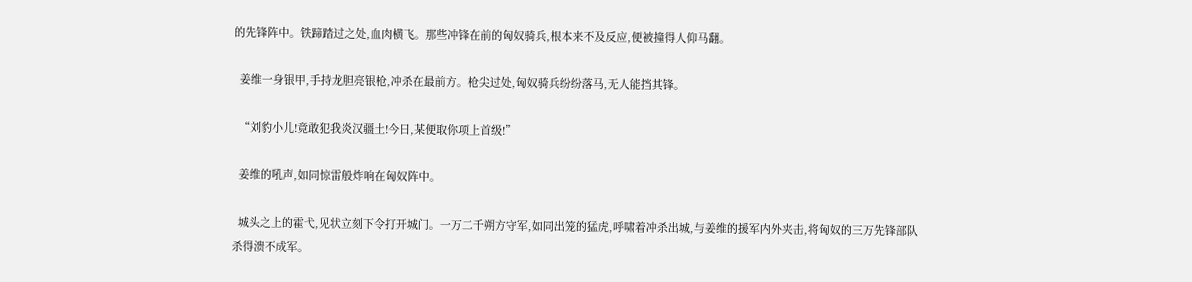的先锋阵中。铁蹄踏过之处,血肉横飞。那些冲锋在前的匈奴骑兵,根本来不及反应,便被撞得人仰马翻。

  姜维一身银甲,手持龙胆亮银枪,冲杀在最前方。枪尖过处,匈奴骑兵纷纷落马,无人能挡其锋。

  “刘豹小儿!竟敢犯我炎汉疆土!今日,某便取你项上首级!”

  姜维的吼声,如同惊雷般炸响在匈奴阵中。

  城头之上的霍弋,见状立刻下令打开城门。一万二千朔方守军,如同出笼的猛虎,呼啸着冲杀出城,与姜维的援军内外夹击,将匈奴的三万先锋部队杀得溃不成军。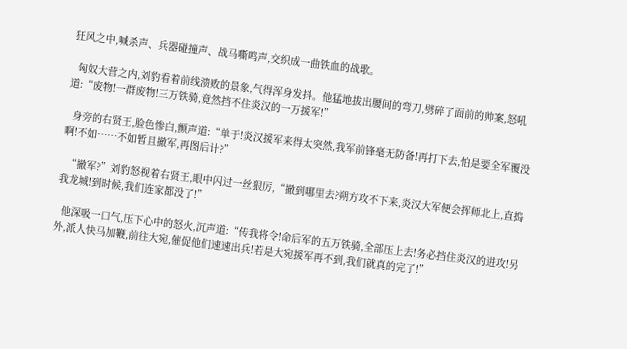狂风之中,喊杀声、兵器碰撞声、战马嘶鸣声,交织成一曲铁血的战歌。

  匈奴大营之内,刘豹看着前线溃败的景象,气得浑身发抖。他猛地拔出腰间的弯刀,劈碎了面前的帅案,怒吼道:“废物!一群废物!三万铁骑,竟然挡不住炎汉的一万援军!”

  身旁的右贤王,脸色惨白,颤声道:“单于!炎汉援军来得太突然,我军前锋毫无防备!再打下去,怕是要全军覆没啊!不如……不如暂且撤军,再图后计?”

  “撤军?”刘豹怒视着右贤王,眼中闪过一丝狠厉,“撤到哪里去?朔方攻不下来,炎汉大军便会挥师北上,直捣我龙城!到时候,我们连家都没了!”

  他深吸一口气,压下心中的怒火,沉声道:“传我将令!命后军的五万铁骑,全部压上去!务必挡住炎汉的进攻!另外,派人快马加鞭,前往大宛,催促他们速速出兵!若是大宛援军再不到,我们就真的完了!”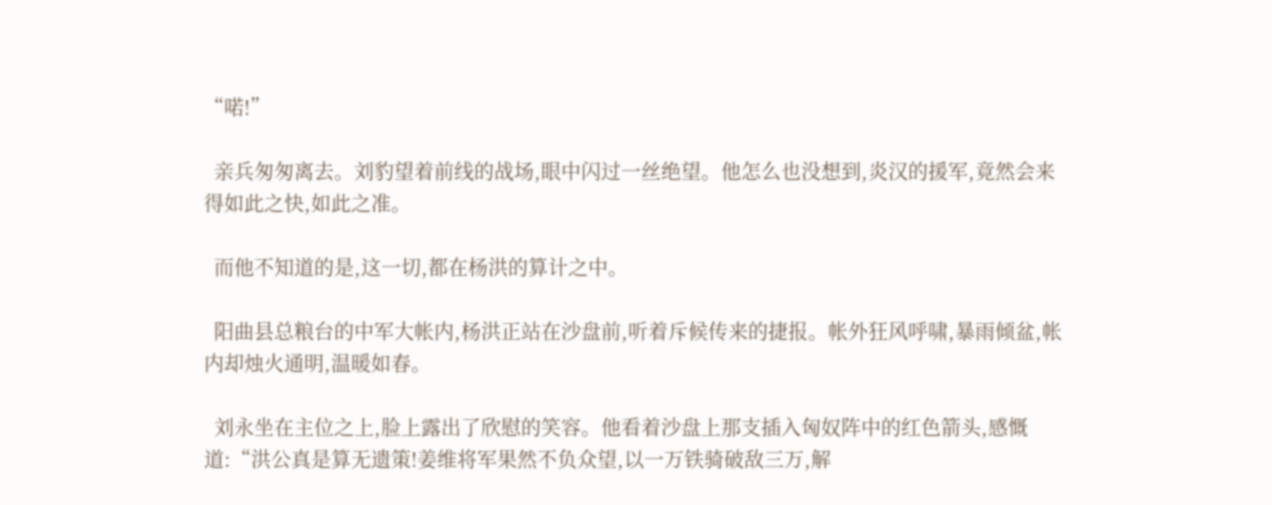“喏!”

  亲兵匆匆离去。刘豹望着前线的战场,眼中闪过一丝绝望。他怎么也没想到,炎汉的援军,竟然会来得如此之快,如此之准。

  而他不知道的是,这一切,都在杨洪的算计之中。

  阳曲县总粮台的中军大帐内,杨洪正站在沙盘前,听着斥候传来的捷报。帐外狂风呼啸,暴雨倾盆,帐内却烛火通明,温暖如春。

  刘永坐在主位之上,脸上露出了欣慰的笑容。他看着沙盘上那支插入匈奴阵中的红色箭头,感慨道:“洪公真是算无遗策!姜维将军果然不负众望,以一万铁骑破敌三万,解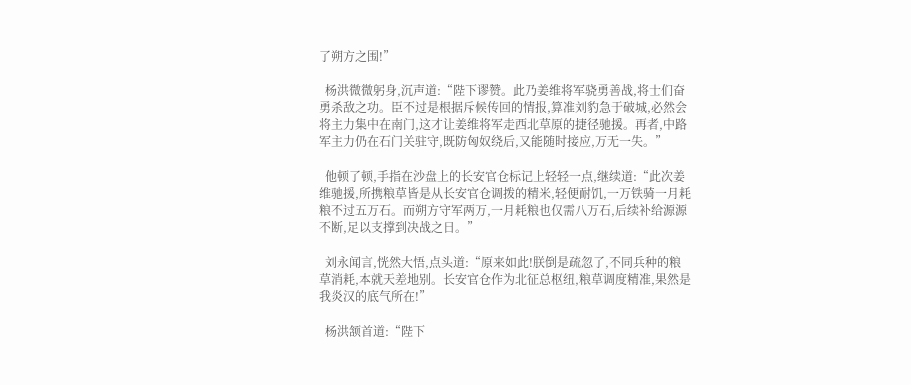了朔方之围!”

  杨洪微微躬身,沉声道:“陛下谬赞。此乃姜维将军骁勇善战,将士们奋勇杀敌之功。臣不过是根据斥候传回的情报,算准刘豹急于破城,必然会将主力集中在南门,这才让姜维将军走西北草原的捷径驰援。再者,中路军主力仍在石门关驻守,既防匈奴绕后,又能随时接应,万无一失。”

  他顿了顿,手指在沙盘上的长安官仓标记上轻轻一点,继续道:“此次姜维驰援,所携粮草皆是从长安官仓调拨的精米,轻便耐饥,一万铁骑一月耗粮不过五万石。而朔方守军两万,一月耗粮也仅需八万石,后续补给源源不断,足以支撑到决战之日。”

  刘永闻言,恍然大悟,点头道:“原来如此!朕倒是疏忽了,不同兵种的粮草消耗,本就天差地别。长安官仓作为北征总枢纽,粮草调度精准,果然是我炎汉的底气所在!”

  杨洪颔首道:“陛下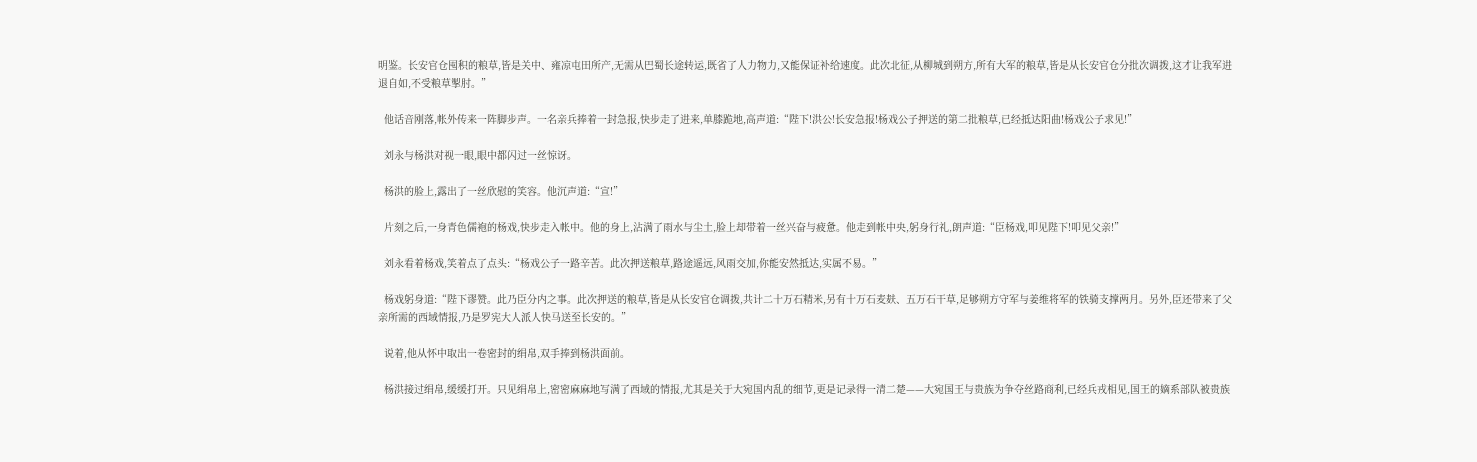明鉴。长安官仓囤积的粮草,皆是关中、雍凉屯田所产,无需从巴蜀长途转运,既省了人力物力,又能保证补给速度。此次北征,从柳城到朔方,所有大军的粮草,皆是从长安官仓分批次调拨,这才让我军进退自如,不受粮草掣肘。”

  他话音刚落,帐外传来一阵脚步声。一名亲兵捧着一封急报,快步走了进来,单膝跪地,高声道:“陛下!洪公!长安急报!杨戏公子押送的第二批粮草,已经抵达阳曲!杨戏公子求见!”

  刘永与杨洪对视一眼,眼中都闪过一丝惊讶。

  杨洪的脸上,露出了一丝欣慰的笑容。他沉声道:“宣!”

  片刻之后,一身青色儒袍的杨戏,快步走入帐中。他的身上,沾满了雨水与尘土,脸上却带着一丝兴奋与疲惫。他走到帐中央,躬身行礼,朗声道:“臣杨戏,叩见陛下!叩见父亲!”

  刘永看着杨戏,笑着点了点头:“杨戏公子一路辛苦。此次押送粮草,路途遥远,风雨交加,你能安然抵达,实属不易。”

  杨戏躬身道:“陛下谬赞。此乃臣分内之事。此次押送的粮草,皆是从长安官仓调拨,共计二十万石精米,另有十万石麦麸、五万石干草,足够朔方守军与姜维将军的铁骑支撑两月。另外,臣还带来了父亲所需的西域情报,乃是罗宪大人派人快马送至长安的。”

  说着,他从怀中取出一卷密封的绢帛,双手捧到杨洪面前。

  杨洪接过绢帛,缓缓打开。只见绢帛上,密密麻麻地写满了西域的情报,尤其是关于大宛国内乱的细节,更是记录得一清二楚——大宛国王与贵族为争夺丝路商利,已经兵戎相见,国王的嫡系部队被贵族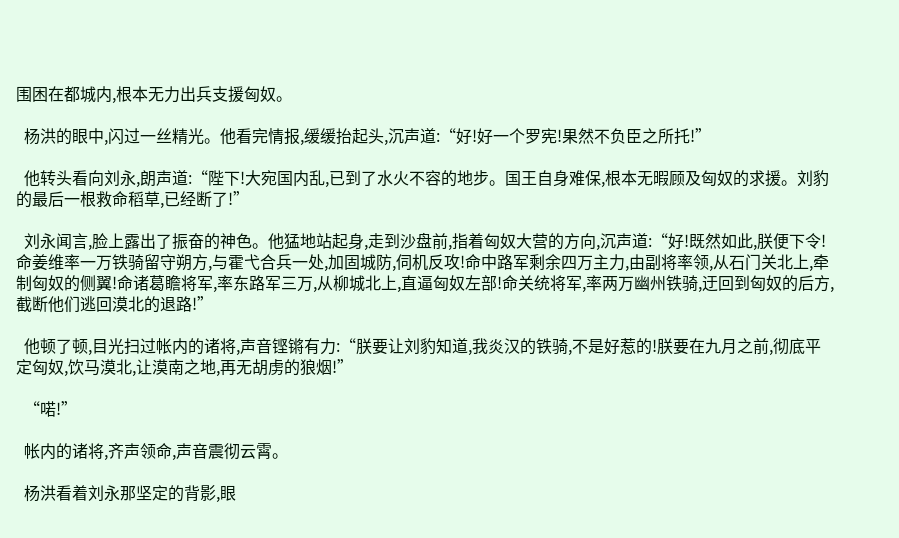围困在都城内,根本无力出兵支援匈奴。

  杨洪的眼中,闪过一丝精光。他看完情报,缓缓抬起头,沉声道:“好!好一个罗宪!果然不负臣之所托!”

  他转头看向刘永,朗声道:“陛下!大宛国内乱,已到了水火不容的地步。国王自身难保,根本无暇顾及匈奴的求援。刘豹的最后一根救命稻草,已经断了!”

  刘永闻言,脸上露出了振奋的神色。他猛地站起身,走到沙盘前,指着匈奴大营的方向,沉声道:“好!既然如此,朕便下令!命姜维率一万铁骑留守朔方,与霍弋合兵一处,加固城防,伺机反攻!命中路军剩余四万主力,由副将率领,从石门关北上,牵制匈奴的侧翼!命诸葛瞻将军,率东路军三万,从柳城北上,直逼匈奴左部!命关统将军,率两万幽州铁骑,迂回到匈奴的后方,截断他们逃回漠北的退路!”

  他顿了顿,目光扫过帐内的诸将,声音铿锵有力:“朕要让刘豹知道,我炎汉的铁骑,不是好惹的!朕要在九月之前,彻底平定匈奴,饮马漠北,让漠南之地,再无胡虏的狼烟!”

  “喏!”

  帐内的诸将,齐声领命,声音震彻云霄。

  杨洪看着刘永那坚定的背影,眼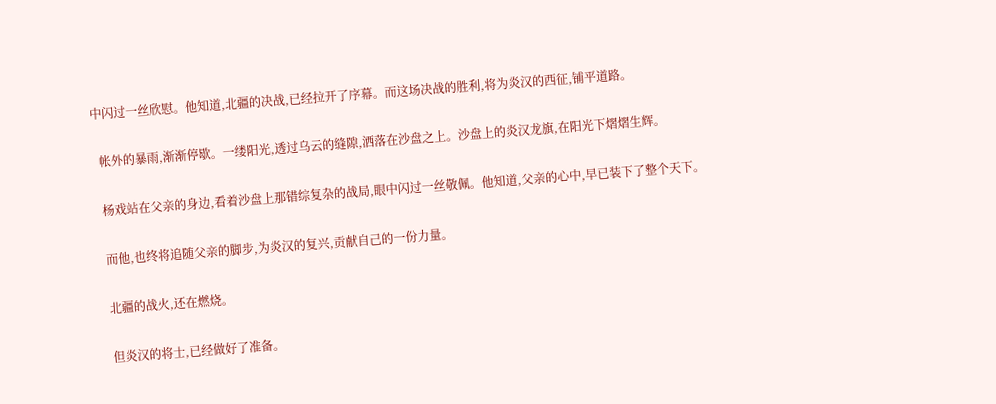中闪过一丝欣慰。他知道,北疆的决战,已经拉开了序幕。而这场决战的胜利,将为炎汉的西征,铺平道路。

  帐外的暴雨,渐渐停歇。一缕阳光,透过乌云的缝隙,洒落在沙盘之上。沙盘上的炎汉龙旗,在阳光下熠熠生辉。

  杨戏站在父亲的身边,看着沙盘上那错综复杂的战局,眼中闪过一丝敬佩。他知道,父亲的心中,早已装下了整个天下。

  而他,也终将追随父亲的脚步,为炎汉的复兴,贡献自己的一份力量。

  北疆的战火,还在燃烧。

  但炎汉的将士,已经做好了准备。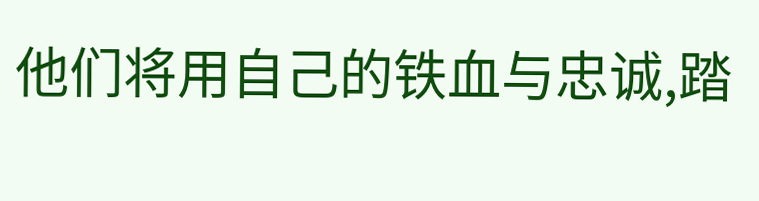他们将用自己的铁血与忠诚,踏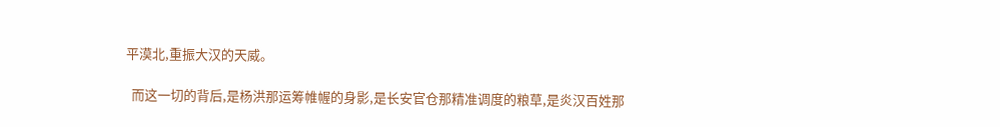平漠北,重振大汉的天威。

  而这一切的背后,是杨洪那运筹帷幄的身影,是长安官仓那精准调度的粮草,是炎汉百姓那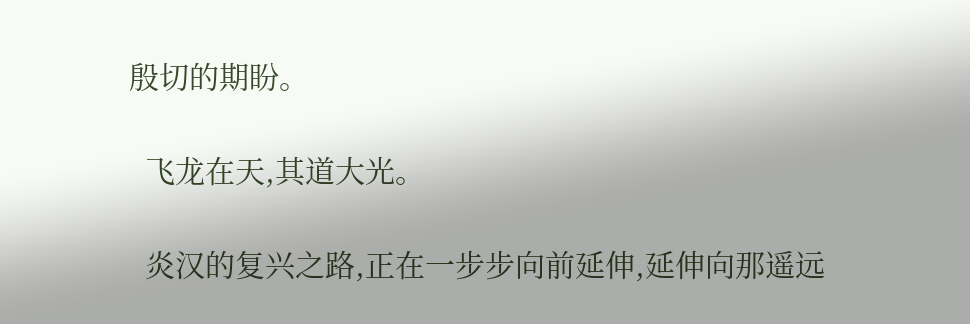殷切的期盼。

  飞龙在天,其道大光。

  炎汉的复兴之路,正在一步步向前延伸,延伸向那遥远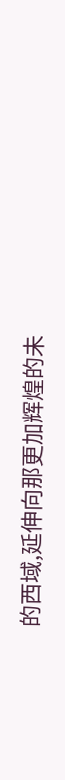的西域,延伸向那更加辉煌的未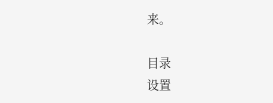来。

目录
设置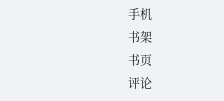手机
书架
书页
评论